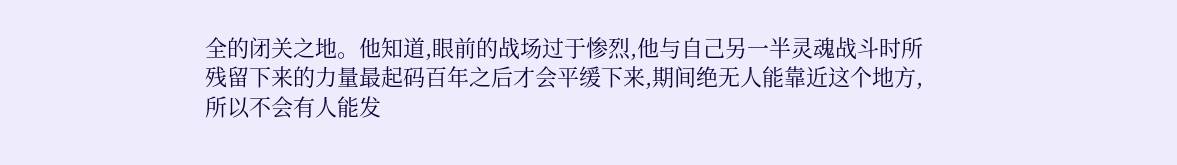全的闭关之地。他知道,眼前的战场过于惨烈,他与自己另一半灵魂战斗时所残留下来的力量最起码百年之后才会平缓下来,期间绝无人能靠近这个地方,所以不会有人能发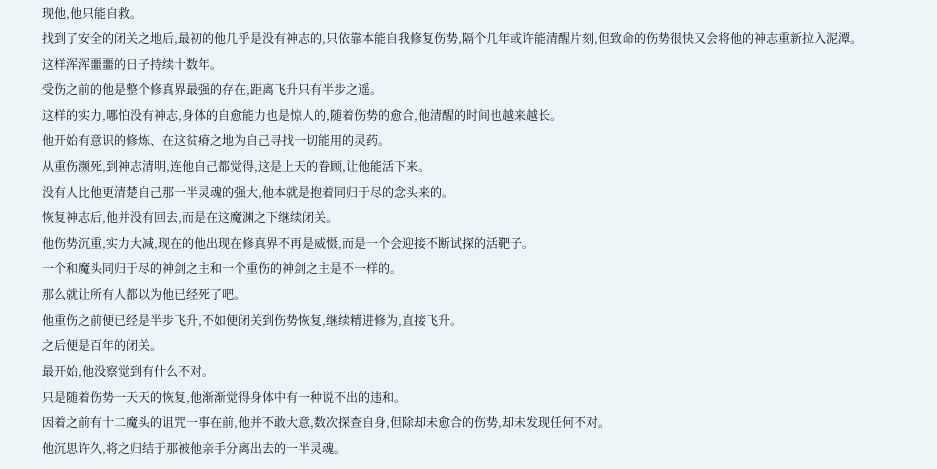现他,他只能自救。
找到了安全的闭关之地后,最初的他几乎是没有神志的,只依靠本能自我修复伤势,隔个几年或许能清醒片刻,但致命的伤势很快又会将他的神志重新拉入泥潭。
这样浑浑噩噩的日子持续十数年。
受伤之前的他是整个修真界最强的存在,距离飞升只有半步之遥。
这样的实力,哪怕没有神志,身体的自愈能力也是惊人的,随着伤势的愈合,他清醒的时间也越来越长。
他开始有意识的修炼、在这贫瘠之地为自己寻找一切能用的灵药。
从重伤濒死,到神志清明,连他自己都觉得,这是上天的眷顾,让他能活下来。
没有人比他更清楚自己那一半灵魂的强大,他本就是抱着同归于尽的念头来的。
恢复神志后,他并没有回去,而是在这魔渊之下继续闭关。
他伤势沉重,实力大减,现在的他出现在修真界不再是威慑,而是一个会迎接不断试探的活靶子。
一个和魔头同归于尽的神剑之主和一个重伤的神剑之主是不一样的。
那么就让所有人都以为他已经死了吧。
他重伤之前便已经是半步飞升,不如便闭关到伤势恢复,继续精进修为,直接飞升。
之后便是百年的闭关。
最开始,他没察觉到有什么不对。
只是随着伤势一天天的恢复,他渐渐觉得身体中有一种说不出的违和。
因着之前有十二魔头的诅咒一事在前,他并不敢大意,数次探查自身,但除却未愈合的伤势,却未发现任何不对。
他沉思许久,将之归结于那被他亲手分离出去的一半灵魂。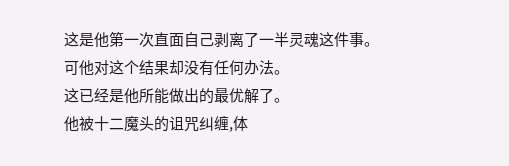这是他第一次直面自己剥离了一半灵魂这件事。
可他对这个结果却没有任何办法。
这已经是他所能做出的最优解了。
他被十二魔头的诅咒纠缠,体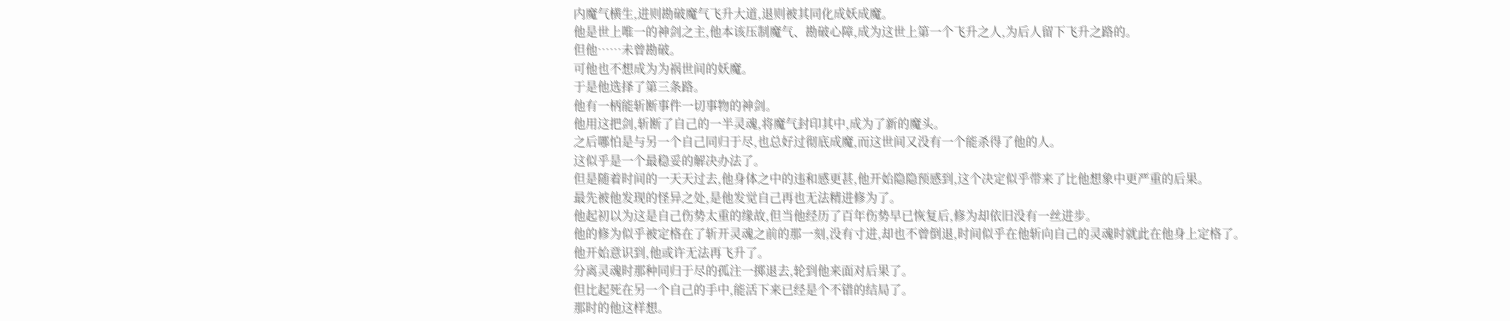内魔气横生,进则勘破魔气飞升大道,退则被其同化成妖成魔。
他是世上唯一的神剑之主,他本该压制魔气、勘破心障,成为这世上第一个飞升之人,为后人留下飞升之路的。
但他……未曾勘破。
可他也不想成为为祸世间的妖魔。
于是他选择了第三条路。
他有一柄能斩断事件一切事物的神剑。
他用这把剑,斩断了自己的一半灵魂,将魔气封印其中,成为了新的魔头。
之后哪怕是与另一个自己同归于尽,也总好过彻底成魔,而这世间又没有一个能杀得了他的人。
这似乎是一个最稳妥的解决办法了。
但是随着时间的一天天过去,他身体之中的违和感更甚,他开始隐隐预感到,这个决定似乎带来了比他想象中更严重的后果。
最先被他发现的怪异之处,是他发觉自己再也无法精进修为了。
他起初以为这是自己伤势太重的缘故,但当他经历了百年伤势早已恢复后,修为却依旧没有一丝进步。
他的修为似乎被定格在了斩开灵魂之前的那一刻,没有寸进,却也不曾倒退,时间似乎在他斩向自己的灵魂时就此在他身上定格了。
他开始意识到,他或许无法再飞升了。
分离灵魂时那种同归于尽的孤注一掷退去,轮到他来面对后果了。
但比起死在另一个自己的手中,能活下来已经是个不错的结局了。
那时的他这样想。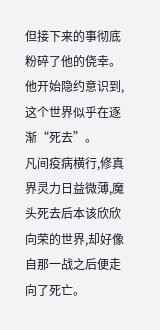但接下来的事彻底粉碎了他的侥幸。
他开始隐约意识到,这个世界似乎在逐渐“死去”。
凡间疫病横行,修真界灵力日益微薄,魔头死去后本该欣欣向荣的世界,却好像自那一战之后便走向了死亡。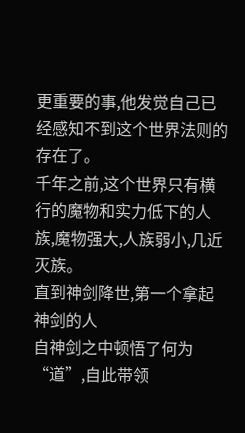更重要的事,他发觉自己已经感知不到这个世界法则的存在了。
千年之前,这个世界只有横行的魔物和实力低下的人族,魔物强大,人族弱小,几近灭族。
直到神剑降世,第一个拿起神剑的人
自神剑之中顿悟了何为“道”,自此带领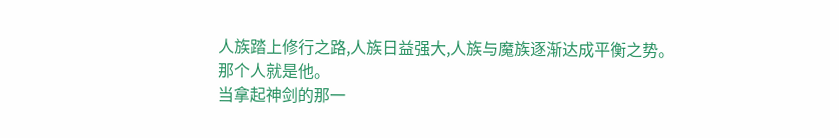人族踏上修行之路,人族日益强大,人族与魔族逐渐达成平衡之势。
那个人就是他。
当拿起神剑的那一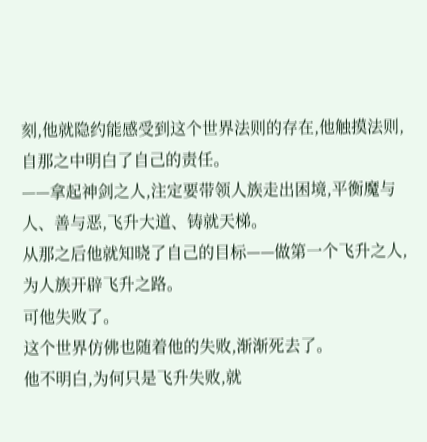刻,他就隐约能感受到这个世界法则的存在,他触摸法则,自那之中明白了自己的责任。
——拿起神剑之人,注定要带领人族走出困境,平衡魔与人、善与恶,飞升大道、铸就天梯。
从那之后他就知晓了自己的目标——做第一个飞升之人,为人族开辟飞升之路。
可他失败了。
这个世界仿佛也随着他的失败,渐渐死去了。
他不明白,为何只是飞升失败,就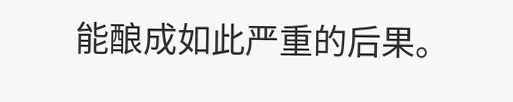能酿成如此严重的后果。